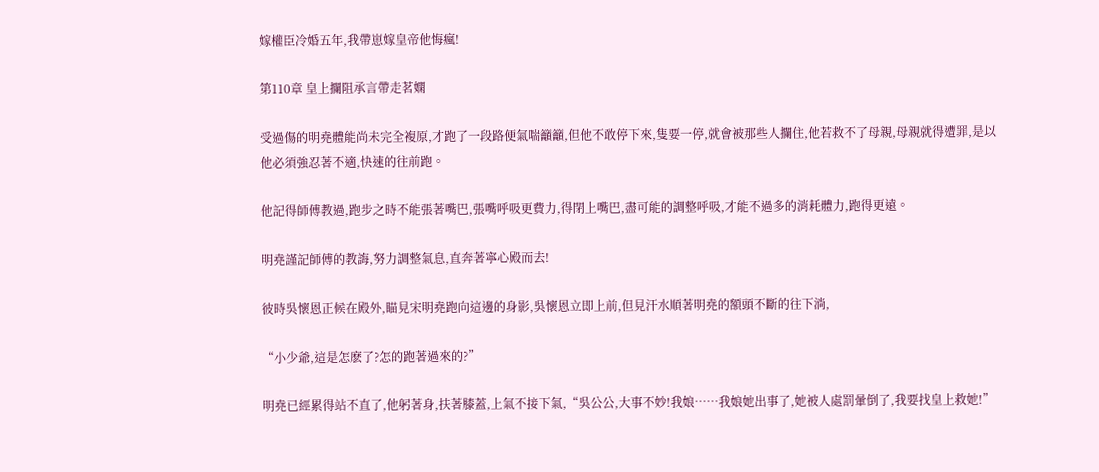嫁權臣冷婚五年,我帶崽嫁皇帝他悔瘋!

第110章 皇上攔阻承言帶走茗嫻

受過傷的明堯體能尚未完全複原,才跑了一段路便氣喘籲籲,但他不敢停下來,隻要一停,就會被那些人攔住,他若救不了母親,母親就得遭罪,是以他必須強忍著不適,快速的往前跑。

他記得師傅教過,跑步之時不能張著嘴巴,張嘴呼吸更費力,得閉上嘴巴,盡可能的調整呼吸,才能不過多的消耗體力,跑得更遠。

明堯謹記師傅的教誨,努力調整氣息,直奔著寧心殿而去!

彼時吳懷恩正候在殿外,瞄見宋明堯跑向這邊的身影,吳懷恩立即上前,但見汗水順著明堯的額頭不斷的往下淌,

“小少爺,這是怎麽了?怎的跑著過來的?”

明堯已經累得站不直了,他躬著身,扶著膝蓋,上氣不接下氣,“吳公公,大事不妙!我娘……我娘她出事了,她被人處罰暈倒了,我要找皇上救她!”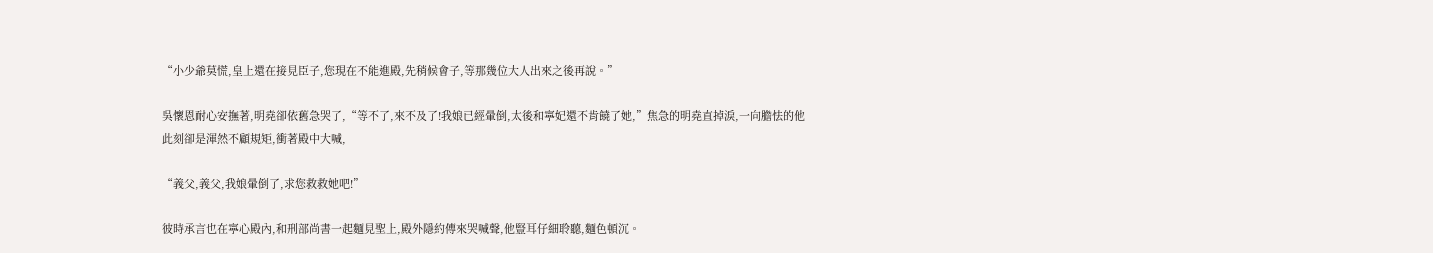“小少爺莫慌,皇上還在接見臣子,您現在不能進殿,先稍候會子,等那幾位大人出來之後再說。”

吳懷恩耐心安撫著,明堯卻依舊急哭了,“等不了,來不及了!我娘已經暈倒,太後和寧妃還不肯饒了她,”焦急的明堯直掉淚,一向膽怯的他此刻卻是渾然不顧規矩,衝著殿中大喊,

“義父,義父,我娘暈倒了,求您救救她吧!”

彼時承言也在寧心殿內,和刑部尚書一起麵見聖上,殿外隱約傳來哭喊聲,他豎耳仔細聆聽,麵色頓沉。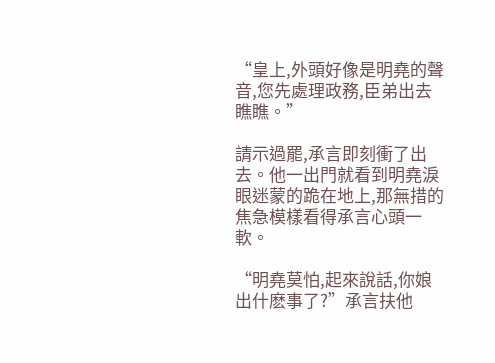“皇上,外頭好像是明堯的聲音,您先處理政務,臣弟出去瞧瞧。”

請示過罷,承言即刻衝了出去。他一出門就看到明堯淚眼迷蒙的跪在地上,那無措的焦急模樣看得承言心頭一軟。

“明堯莫怕,起來說話,你娘出什麽事了?”承言扶他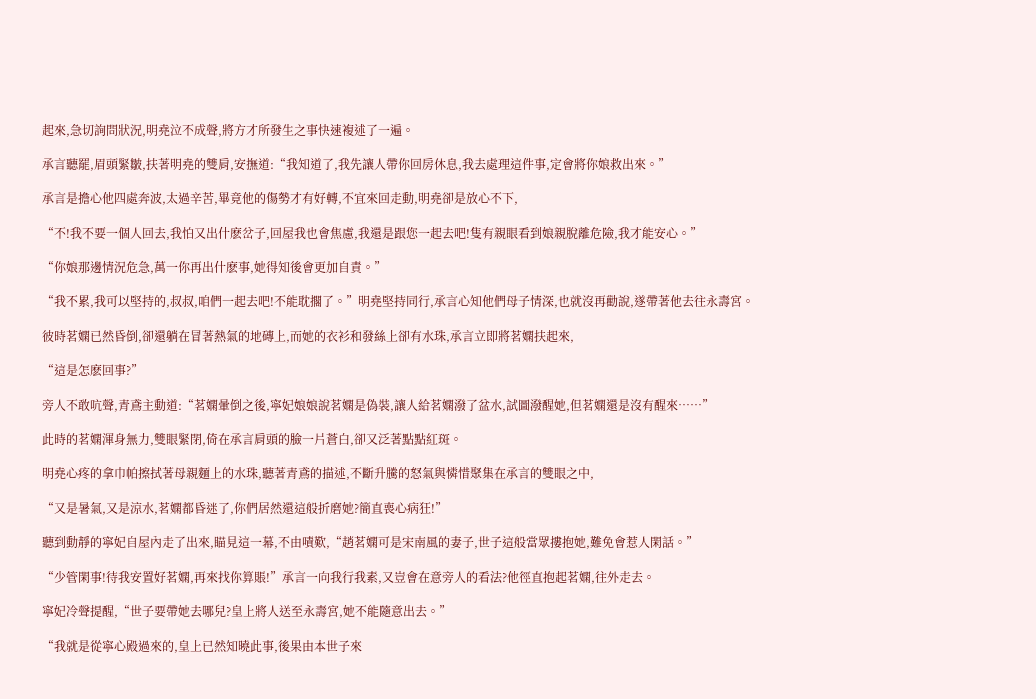起來,急切詢問狀況,明堯泣不成聲,將方才所發生之事快速複述了一遍。

承言聽罷,眉頭緊皺,扶著明堯的雙肩,安撫道:“我知道了,我先讓人帶你回房休息,我去處理這件事,定會將你娘救出來。”

承言是擔心他四處奔波,太過辛苦,畢竟他的傷勢才有好轉,不宜來回走動,明堯卻是放心不下,

“不!我不要一個人回去,我怕又出什麽岔子,回屋我也會焦慮,我還是跟您一起去吧!隻有親眼看到娘親脫離危險,我才能安心。”

“你娘那邊情況危急,萬一你再出什麽事,她得知後會更加自責。”

“我不累,我可以堅持的,叔叔,咱們一起去吧!不能耽擱了。”明堯堅持同行,承言心知他們母子情深,也就沒再勸說,遂帶著他去往永壽宮。

彼時茗嫻已然昏倒,卻還躺在冒著熱氣的地磚上,而她的衣衫和發絲上卻有水珠,承言立即將茗嫻扶起來,

“這是怎麽回事?”

旁人不敢吭聲,青鳶主動道:“茗嫻暈倒之後,寧妃娘娘說茗嫻是偽裝,讓人給茗嫻潑了盆水,試圖潑醒她,但茗嫻還是沒有醒來……”

此時的茗嫻渾身無力,雙眼緊閉,倚在承言肩頭的臉一片蒼白,卻又泛著點點紅斑。

明堯心疼的拿巾帕擦拭著母親麵上的水珠,聽著青鳶的描述,不斷升騰的怒氣與憐惜聚集在承言的雙眼之中,

“又是暑氣,又是涼水,茗嫻都昏迷了,你們居然還這般折磨她?簡直喪心病狂!”

聽到動靜的寧妃自屋內走了出來,瞄見這一幕,不由嘖歎,“趙茗嫻可是宋南風的妻子,世子這般當眾摟抱她,難免會惹人閑話。”

“少管閑事!待我安置好茗嫻,再來找你算賬!”承言一向我行我素,又豈會在意旁人的看法?他徑直抱起茗嫻,往外走去。

寧妃冷聲提醒,“世子要帶她去哪兒?皇上將人送至永壽宮,她不能隨意出去。”

“我就是從寧心殿過來的,皇上已然知曉此事,後果由本世子來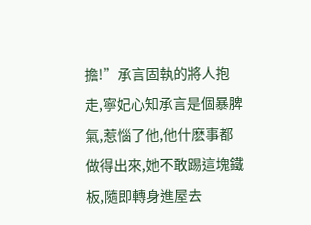擔!”承言固執的將人抱走,寧妃心知承言是個暴脾氣,惹惱了他,他什麽事都做得出來,她不敢踢這塊鐵板,隨即轉身進屋去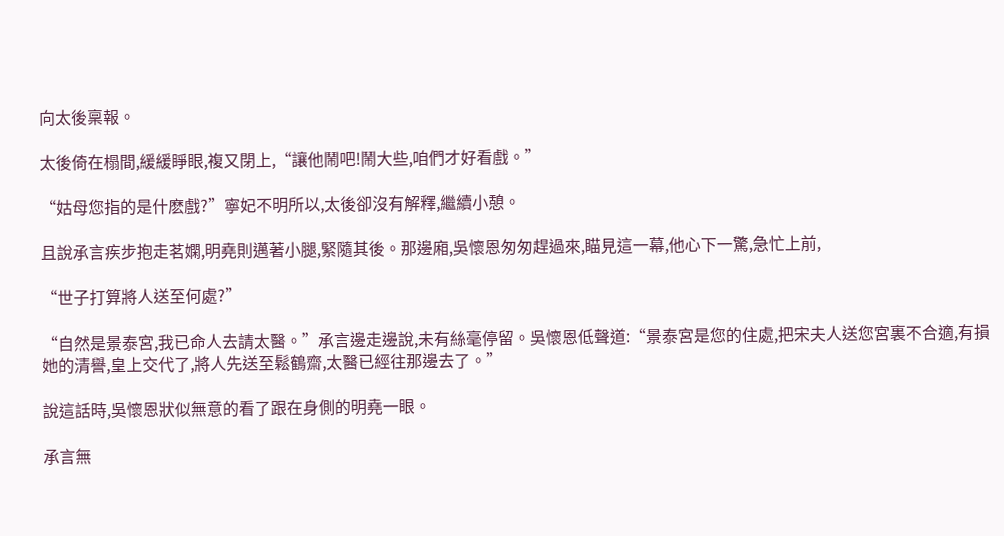向太後稟報。

太後倚在榻間,緩緩睜眼,複又閉上,“讓他鬧吧!鬧大些,咱們才好看戲。”

“姑母您指的是什麽戲?”寧妃不明所以,太後卻沒有解釋,繼續小憩。

且說承言疾步抱走茗嫻,明堯則邁著小腿,緊隨其後。那邊廂,吳懷恩匆匆趕過來,瞄見這一幕,他心下一驚,急忙上前,

“世子打算將人送至何處?”

“自然是景泰宮,我已命人去請太醫。”承言邊走邊說,未有絲毫停留。吳懷恩低聲道:“景泰宮是您的住處,把宋夫人送您宮裏不合適,有損她的清譽,皇上交代了,將人先送至鬆鶴齋,太醫已經往那邊去了。”

說這話時,吳懷恩狀似無意的看了跟在身側的明堯一眼。

承言無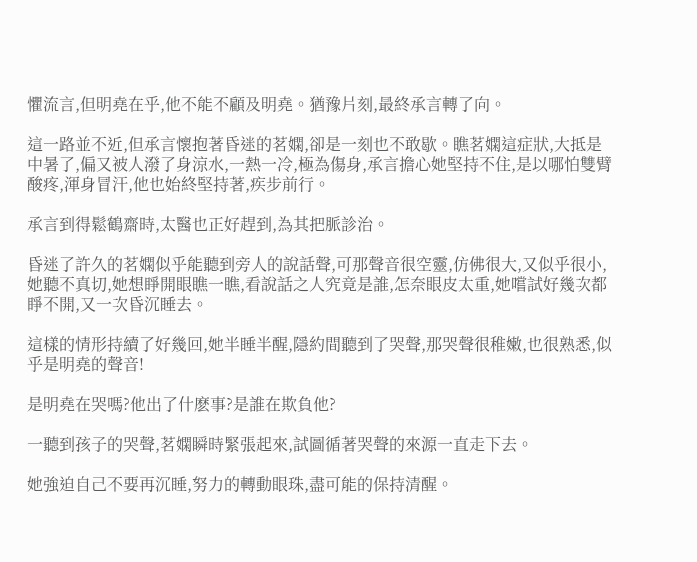懼流言,但明堯在乎,他不能不顧及明堯。猶豫片刻,最終承言轉了向。

這一路並不近,但承言懷抱著昏迷的茗嫻,卻是一刻也不敢歇。瞧茗嫻這症狀,大抵是中暑了,偏又被人潑了身涼水,一熱一冷,極為傷身,承言擔心她堅持不住,是以哪怕雙臂酸疼,渾身冒汗,他也始終堅持著,疾步前行。

承言到得鬆鶴齋時,太醫也正好趕到,為其把脈診治。

昏迷了許久的茗嫻似乎能聽到旁人的說話聲,可那聲音很空靈,仿佛很大,又似乎很小,她聽不真切,她想睜開眼瞧一瞧,看說話之人究竟是誰,怎奈眼皮太重,她嚐試好幾次都睜不開,又一次昏沉睡去。

這樣的情形持續了好幾回,她半睡半醒,隱約間聽到了哭聲,那哭聲很稚嫩,也很熟悉,似乎是明堯的聲音!

是明堯在哭嗎?他出了什麽事?是誰在欺負他?

一聽到孩子的哭聲,茗嫻瞬時緊張起來,試圖循著哭聲的來源一直走下去。

她強迫自己不要再沉睡,努力的轉動眼珠,盡可能的保持清醒。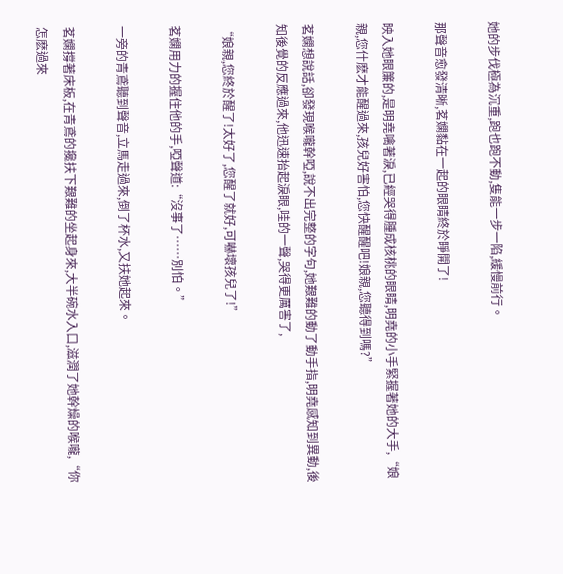她的步伐極為沉重,跑也跑不動,隻能一步一陷,緩慢前行。

那聲音愈發清晰,茗嫻黏在一起的眼睛終於睜開了!

映入她眼簾的,是明堯噙著淚,已經哭得腫成核桃的眼睛,明堯的小手緊握著她的大手,“娘親,您什麽才能醒過來,孩兒好害怕,您快醒醒吧!娘親,您聽得到嗎?”

茗嫻想說話,卻發現喉嚨幹啞,說不出完整的字句,她艱難的動了動手指,明堯感知到異動,後知後覺的反應過來,他迅速抬起淚眼,哇的一聲,哭得更厲害了,

“娘親,您終於醒了!太好了,您醒了就好,可嚇壞孩兒了!”

茗嫻用力的握住他的手,啞聲道:“沒事了……別怕。”

一旁的青鳶聽到聲音,立馬走過來,倒了杯水,又扶她起來。

茗嫻撐著床板,在青鳶的攙扶下艱難的坐起身來,大半碗水入口,滋潤了她幹燥的喉嚨,“你怎麽過來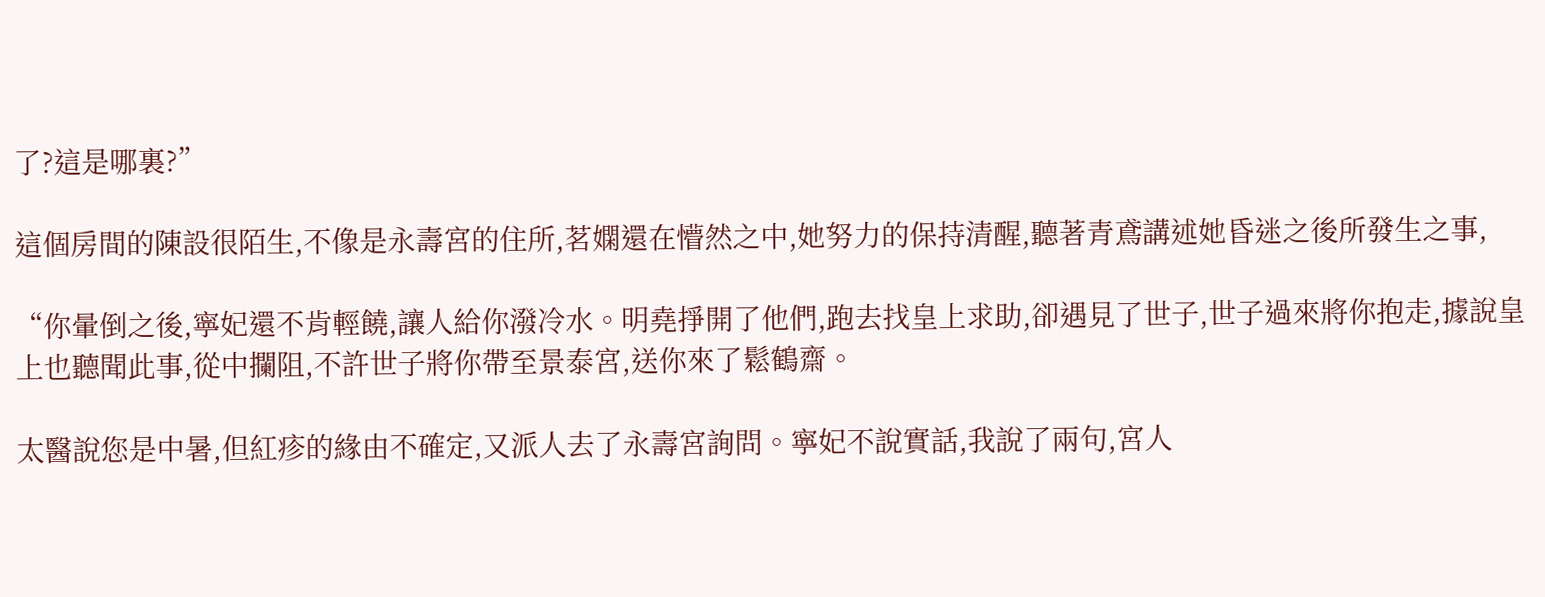了?這是哪裏?”

這個房間的陳設很陌生,不像是永壽宮的住所,茗嫻還在懵然之中,她努力的保持清醒,聽著青鳶講述她昏迷之後所發生之事,

“你暈倒之後,寧妃還不肯輕饒,讓人給你潑冷水。明堯掙開了他們,跑去找皇上求助,卻遇見了世子,世子過來將你抱走,據說皇上也聽聞此事,從中攔阻,不許世子將你帶至景泰宮,送你來了鬆鶴齋。

太醫說您是中暑,但紅疹的緣由不確定,又派人去了永壽宮詢問。寧妃不說實話,我說了兩句,宮人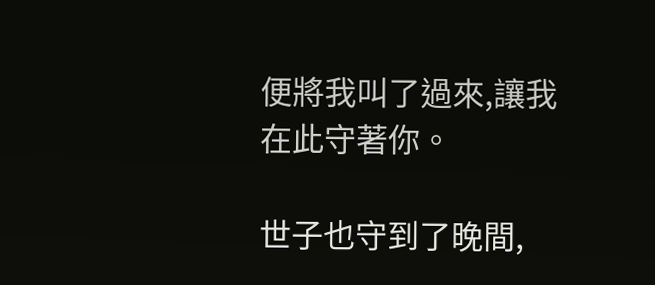便將我叫了過來,讓我在此守著你。

世子也守到了晚間,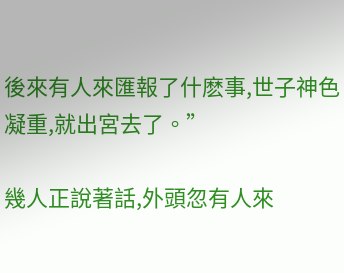後來有人來匯報了什麽事,世子神色凝重,就出宮去了。”

幾人正說著話,外頭忽有人來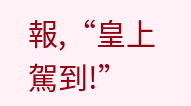報,“皇上駕到!”